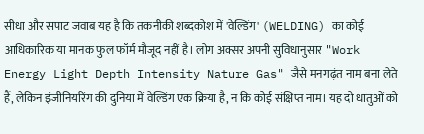सीधा और सपाट जवाब यह है कि तकनीकी शब्दकोश में 'वेल्डिंग' (WELDING) का कोई आधिकारिक या मानक फुल फॉर्म मौजूद नहीं है। लोग अक्सर अपनी सुविधानुसार "Work Energy Light Depth Intensity Nature Gas" जैसे मनगढ़ंत नाम बना लेते हैं, लेकिन इंजीनियरिंग की दुनिया में वेल्डिंग एक क्रिया है, न कि कोई संक्षिप्त नाम। यह दो धातुओं को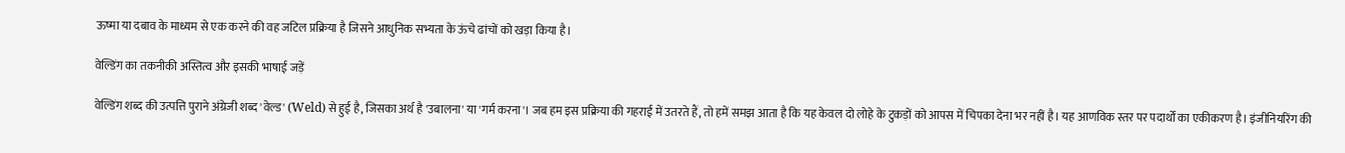ऊष्मा या दबाव के माध्यम से एक करने की वह जटिल प्रक्रिया है जिसने आधुनिक सभ्यता के ऊंचे ढांचों को खड़ा किया है।

वेल्डिंग का तकनीकी अस्तित्व और इसकी भाषाई जड़ें

वेल्डिंग शब्द की उत्पत्ति पुराने अंग्रेजी शब्द 'वेल्ड' (Weld) से हुई है, जिसका अर्थ है 'उबालना' या 'गर्म करना'। जब हम इस प्रक्रिया की गहराई में उतरते हैं, तो हमें समझ आता है कि यह केवल दो लोहे के टुकड़ों को आपस में चिपका देना भर नहीं है। यह आणविक स्तर पर पदार्थों का एकीकरण है। इंजीनियरिंग की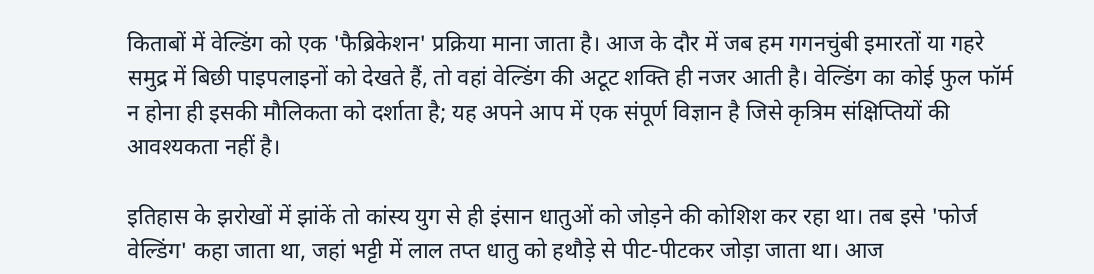किताबों में वेल्डिंग को एक 'फैब्रिकेशन' प्रक्रिया माना जाता है। आज के दौर में जब हम गगनचुंबी इमारतों या गहरे समुद्र में बिछी पाइपलाइनों को देखते हैं, तो वहां वेल्डिंग की अटूट शक्ति ही नजर आती है। वेल्डिंग का कोई फुल फॉर्म न होना ही इसकी मौलिकता को दर्शाता है; यह अपने आप में एक संपूर्ण विज्ञान है जिसे कृत्रिम संक्षिप्तियों की आवश्यकता नहीं है।

इतिहास के झरोखों में झांकें तो कांस्य युग से ही इंसान धातुओं को जोड़ने की कोशिश कर रहा था। तब इसे 'फोर्ज वेल्डिंग' कहा जाता था, जहां भट्टी में लाल तप्त धातु को हथौड़े से पीट-पीटकर जोड़ा जाता था। आज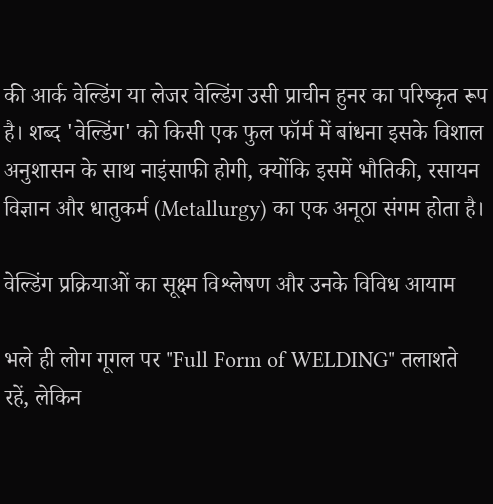की आर्क वेल्डिंग या लेजर वेल्डिंग उसी प्राचीन हुनर का परिष्कृत रूप है। शब्द 'वेल्डिंग' को किसी एक फुल फॉर्म में बांधना इसके विशाल अनुशासन के साथ नाइंसाफी होगी, क्योंकि इसमें भौतिकी, रसायन विज्ञान और धातुकर्म (Metallurgy) का एक अनूठा संगम होता है।

वेल्डिंग प्रक्रियाओं का सूक्ष्म विश्लेषण और उनके विविध आयाम

भले ही लोग गूगल पर "Full Form of WELDING" तलाशते रहें, लेकिन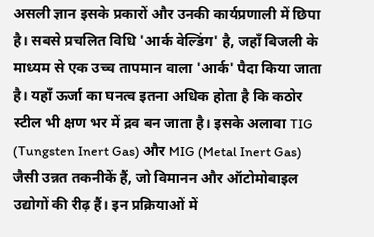असली ज्ञान इसके प्रकारों और उनकी कार्यप्रणाली में छिपा है। सबसे प्रचलित विधि 'आर्क वेल्डिंग' है, जहाँ बिजली के माध्यम से एक उच्च तापमान वाला 'आर्क' पैदा किया जाता है। यहाँ ऊर्जा का घनत्व इतना अधिक होता है कि कठोर स्टील भी क्षण भर में द्रव बन जाता है। इसके अलावा TIG (Tungsten Inert Gas) और MIG (Metal Inert Gas) जैसी उन्नत तकनीकें हैं, जो विमानन और ऑटोमोबाइल उद्योगों की रीढ़ हैं। इन प्रक्रियाओं में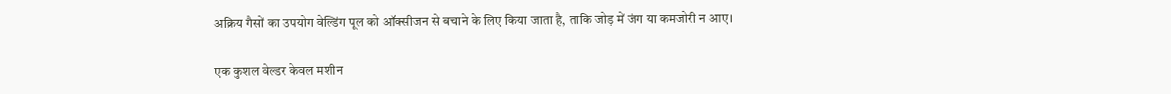अक्रिय गैसों का उपयोग वेल्डिंग पूल को ऑक्सीजन से बचाने के लिए किया जाता है, ताकि जोड़ में जंग या कमजोरी न आए।

एक कुशल वेल्डर केवल मशीन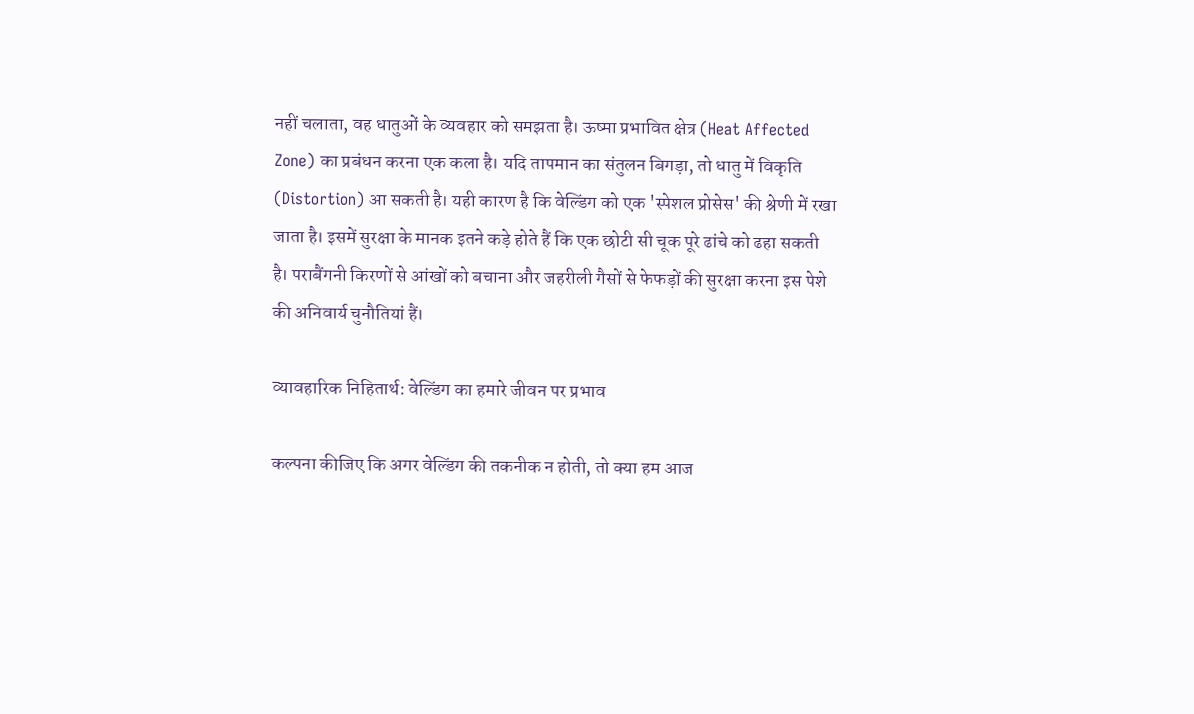नहीं चलाता, वह धातुओं के व्यवहार को समझता है। ऊष्मा प्रभावित क्षेत्र (Heat Affected Zone) का प्रबंधन करना एक कला है। यदि तापमान का संतुलन बिगड़ा, तो धातु में विकृति (Distortion) आ सकती है। यही कारण है कि वेल्डिंग को एक 'स्पेशल प्रोसेस' की श्रेणी में रखा जाता है। इसमें सुरक्षा के मानक इतने कड़े होते हैं कि एक छोटी सी चूक पूरे ढांचे को ढहा सकती है। पराबैंगनी किरणों से आंखों को बचाना और जहरीली गैसों से फेफड़ों की सुरक्षा करना इस पेशे की अनिवार्य चुनौतियां हैं।

व्यावहारिक निहितार्थ: वेल्डिंग का हमारे जीवन पर प्रभाव

कल्पना कीजिए कि अगर वेल्डिंग की तकनीक न होती, तो क्या हम आज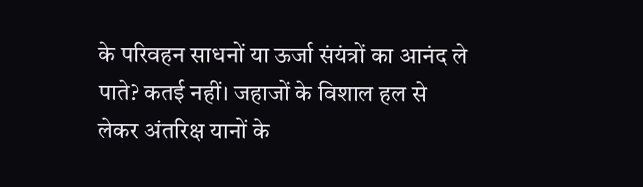के परिवहन साधनों या ऊर्जा संयंत्रों का आनंद ले पाते? कतई नहीं। जहाजों के विशाल हल से लेकर अंतरिक्ष यानों के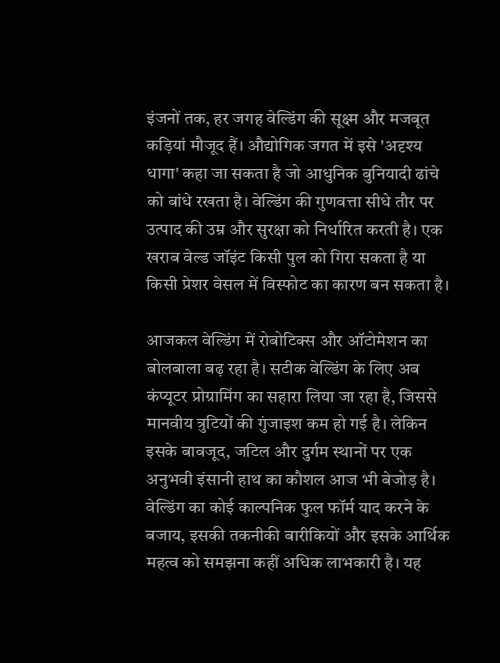इंजनों तक, हर जगह वेल्डिंग की सूक्ष्म और मजबूत कड़ियां मौजूद हैं। औद्योगिक जगत में इसे 'अदृश्य धागा' कहा जा सकता है जो आधुनिक बुनियादी ढांचे को बांधे रखता है। वेल्डिंग की गुणवत्ता सीधे तौर पर उत्पाद की उम्र और सुरक्षा को निर्धारित करती है। एक खराब वेल्ड जॉइंट किसी पुल को गिरा सकता है या किसी प्रेशर वेसल में विस्फोट का कारण बन सकता है।

आजकल वेल्डिंग में रोबोटिक्स और ऑटोमेशन का बोलबाला बढ़ रहा है। सटीक वेल्डिंग के लिए अब कंप्यूटर प्रोग्रामिंग का सहारा लिया जा रहा है, जिससे मानवीय त्रुटियों की गुंजाइश कम हो गई है। लेकिन इसके बावजूद, जटिल और दुर्गम स्थानों पर एक अनुभवी इंसानी हाथ का कौशल आज भी बेजोड़ है। वेल्डिंग का कोई काल्पनिक फुल फॉर्म याद करने के बजाय, इसकी तकनीकी बारीकियों और इसके आर्थिक महत्व को समझना कहीं अधिक लाभकारी है। यह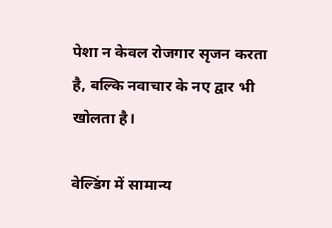पेशा न केवल रोजगार सृजन करता है, बल्कि नवाचार के नए द्वार भी खोलता है।

वेल्डिंग में सामान्य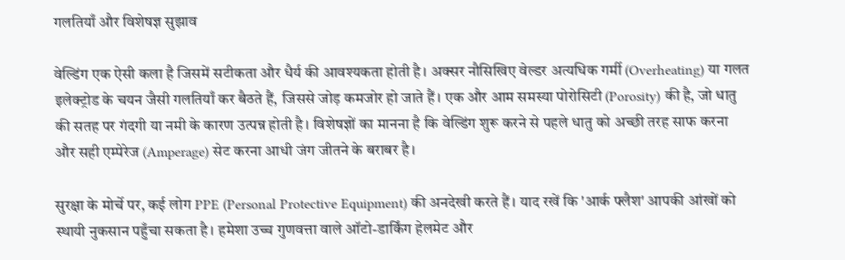गलतियाँ और विशेषज्ञ सुझाव

वेल्डिंग एक ऐसी कला है जिसमें सटीकता और धैर्य की आवश्यकता होती है। अक्सर नौसिखिए वेल्डर अत्यधिक गर्मी (Overheating) या गलत इलेक्ट्रोड के चयन जैसी गलतियाँ कर बैठते हैं, जिससे जोड़ कमजोर हो जाते हैं। एक और आम समस्या पोरोसिटी (Porosity) की है, जो धातु की सतह पर गंदगी या नमी के कारण उत्पन्न होती है। विशेषज्ञों का मानना है कि वेल्डिंग शुरू करने से पहले धातु को अच्छी तरह साफ करना और सही एम्पेरेज (Amperage) सेट करना आधी जंग जीतने के बराबर है।

सुरक्षा के मोर्चे पर, कई लोग PPE (Personal Protective Equipment) की अनदेखी करते हैं। याद रखें कि 'आर्क फ्लैश' आपकी आंखों को स्थायी नुकसान पहुँचा सकता है। हमेशा उच्च गुणवत्ता वाले ऑटो-डार्किंग हेलमेट और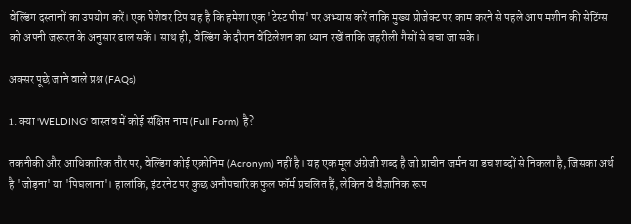वेल्डिंग दस्तानों का उपयोग करें। एक पेशेवर टिप यह है कि हमेशा एक 'टेस्ट पीस' पर अभ्यास करें ताकि मुख्य प्रोजेक्ट पर काम करने से पहले आप मशीन की सेटिंग्स को अपनी जरूरत के अनुसार ढाल सकें। साथ ही, वेल्डिंग के दौरान वेंटिलेशन का ध्यान रखें ताकि जहरीली गैसों से बचा जा सके।

अक्सर पूछे जाने वाले प्रश्न (FAQs)

1. क्या 'WELDING' वास्तव में कोई संक्षिप्त नाम (Full Form) है?

तकनीकी और आधिकारिक तौर पर, वेल्डिंग कोई एक्रोनिम (Acronym) नहीं है। यह एक मूल अंग्रेजी शब्द है जो प्राचीन जर्मन या डच शब्दों से निकला है, जिसका अर्थ है 'जोड़ना' या 'पिघलाना'। हालांकि, इंटरनेट पर कुछ अनौपचारिक फुल फॉर्म प्रचलित हैं, लेकिन वे वैज्ञानिक रूप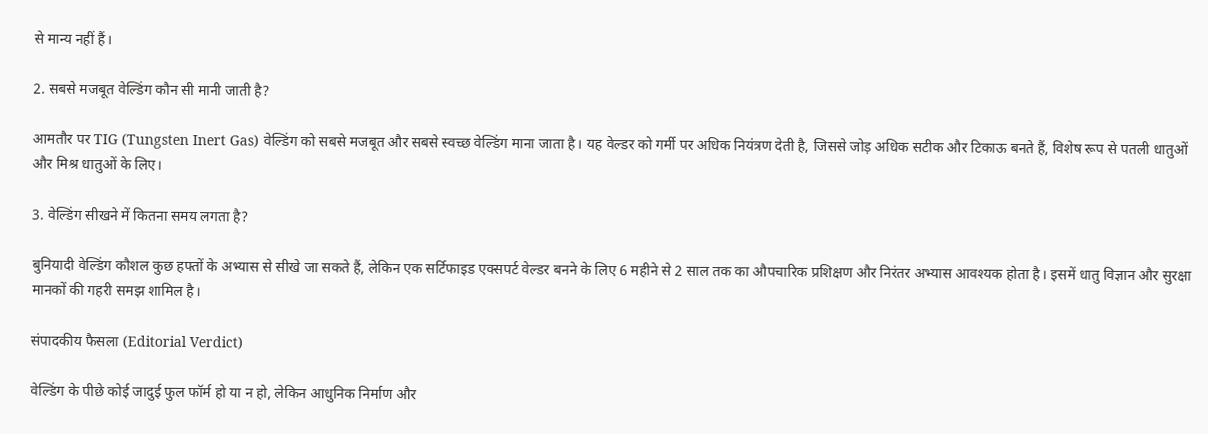से मान्य नहीं हैं।

2. सबसे मजबूत वेल्डिंग कौन सी मानी जाती है?

आमतौर पर TIG (Tungsten Inert Gas) वेल्डिंग को सबसे मजबूत और सबसे स्वच्छ वेल्डिंग माना जाता है। यह वेल्डर को गर्मी पर अधिक नियंत्रण देती है, जिससे जोड़ अधिक सटीक और टिकाऊ बनते हैं, विशेष रूप से पतली धातुओं और मिश्र धातुओं के लिए।

3. वेल्डिंग सीखने में कितना समय लगता है?

बुनियादी वेल्डिंग कौशल कुछ हफ्तों के अभ्यास से सीखे जा सकते हैं, लेकिन एक सर्टिफाइड एक्सपर्ट वेल्डर बनने के लिए 6 महीने से 2 साल तक का औपचारिक प्रशिक्षण और निरंतर अभ्यास आवश्यक होता है। इसमें धातु विज्ञान और सुरक्षा मानकों की गहरी समझ शामिल है।

संपादकीय फैसला (Editorial Verdict)

वेल्डिंग के पीछे कोई जादुई फुल फॉर्म हो या न हो, लेकिन आधुनिक निर्माण और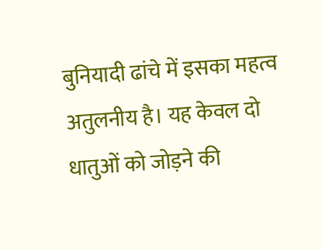बुनियादी ढांचे में इसका महत्व अतुलनीय है। यह केवल दो धातुओं को जोड़ने की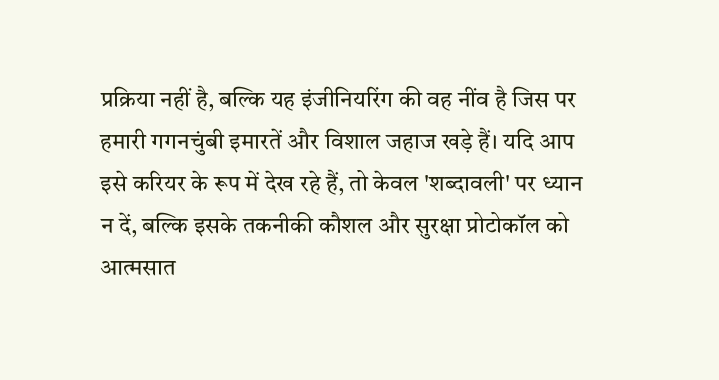प्रक्रिया नहीं है, बल्कि यह इंजीनियरिंग की वह नींव है जिस पर हमारी गगनचुंबी इमारतें और विशाल जहाज खड़े हैं। यदि आप इसे करियर के रूप में देख रहे हैं, तो केवल 'शब्दावली' पर ध्यान न दें, बल्कि इसके तकनीकी कौशल और सुरक्षा प्रोटोकॉल को आत्मसात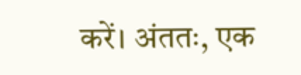करें। अंततः, एक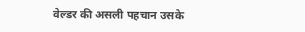वेल्डर की असली पहचान उसके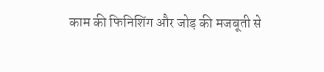काम की फिनिशिंग और जोड़ की मजबूती से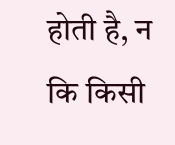होती है, न कि किसी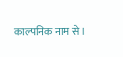काल्पनिक नाम से।